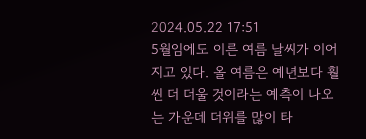2024.05.22 17:51
5월임에도 이른 여름 날씨가 이어지고 있다. 올 여름은 예년보다 훨씬 더 더울 것이라는 예측이 나오는 가운데 더위를 많이 타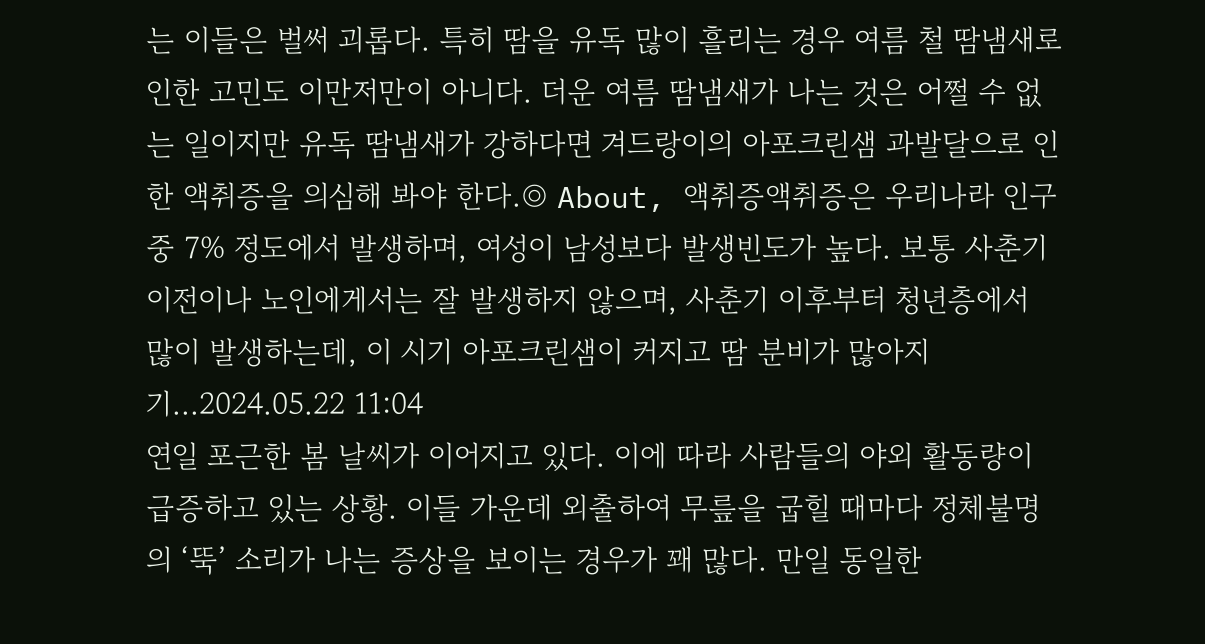는 이들은 벌써 괴롭다. 특히 땀을 유독 많이 흘리는 경우 여름 철 땀냄새로 인한 고민도 이만저만이 아니다. 더운 여름 땀냄새가 나는 것은 어쩔 수 없는 일이지만 유독 땀냄새가 강하다면 겨드랑이의 아포크린샘 과발달으로 인한 액취증을 의심해 봐야 한다.◎ About, 액취증액취증은 우리나라 인구 중 7% 정도에서 발생하며, 여성이 남성보다 발생빈도가 높다. 보통 사춘기 이전이나 노인에게서는 잘 발생하지 않으며, 사춘기 이후부터 청년층에서 많이 발생하는데, 이 시기 아포크린샘이 커지고 땀 분비가 많아지기...2024.05.22 11:04
연일 포근한 봄 날씨가 이어지고 있다. 이에 따라 사람들의 야외 활동량이 급증하고 있는 상황. 이들 가운데 외출하여 무릎을 굽힐 때마다 정체불명의 ‘뚝’ 소리가 나는 증상을 보이는 경우가 꽤 많다. 만일 동일한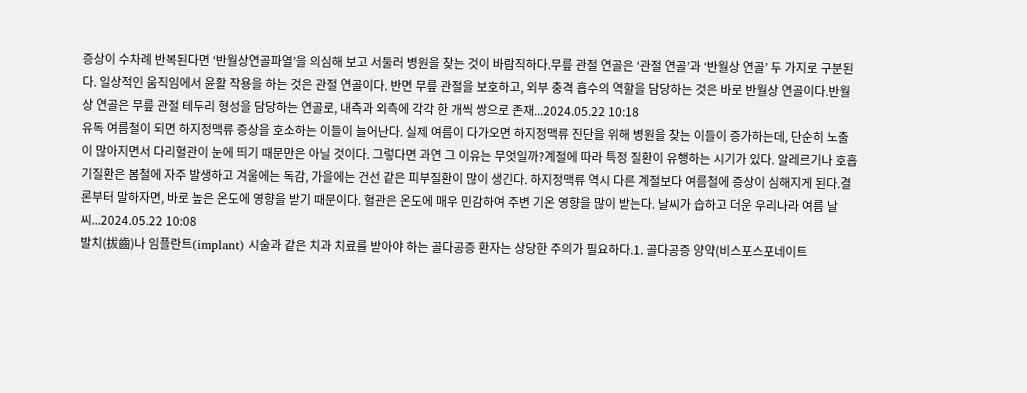증상이 수차례 반복된다면 ‘반월상연골파열’을 의심해 보고 서둘러 병원을 찾는 것이 바람직하다.무릎 관절 연골은 ‘관절 연골’과 ‘반월상 연골’ 두 가지로 구분된다. 일상적인 움직임에서 윤활 작용을 하는 것은 관절 연골이다. 반면 무릎 관절을 보호하고, 외부 충격 흡수의 역할을 담당하는 것은 바로 반월상 연골이다.반월상 연골은 무릎 관절 테두리 형성을 담당하는 연골로, 내측과 외측에 각각 한 개씩 쌍으로 존재...2024.05.22 10:18
유독 여름철이 되면 하지정맥류 증상을 호소하는 이들이 늘어난다. 실제 여름이 다가오면 하지정맥류 진단을 위해 병원을 찾는 이들이 증가하는데, 단순히 노출이 많아지면서 다리혈관이 눈에 띄기 때문만은 아닐 것이다. 그렇다면 과연 그 이유는 무엇일까?계절에 따라 특정 질환이 유행하는 시기가 있다. 알레르기나 호흡기질환은 봄철에 자주 발생하고 겨울에는 독감, 가을에는 건선 같은 피부질환이 많이 생긴다. 하지정맥류 역시 다른 계절보다 여름철에 증상이 심해지게 된다.결론부터 말하자면, 바로 높은 온도에 영향을 받기 때문이다. 혈관은 온도에 매우 민감하여 주변 기온 영향을 많이 받는다. 날씨가 습하고 더운 우리나라 여름 날씨...2024.05.22 10:08
발치(拔齒)나 임플란트(implant) 시술과 같은 치과 치료를 받아야 하는 골다공증 환자는 상당한 주의가 필요하다.1. 골다공증 양약(비스포스포네이트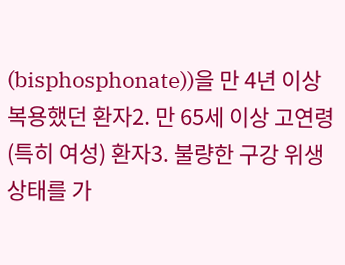(bisphosphonate))을 만 4년 이상 복용했던 환자2. 만 65세 이상 고연령(특히 여성) 환자3. 불량한 구강 위생 상태를 가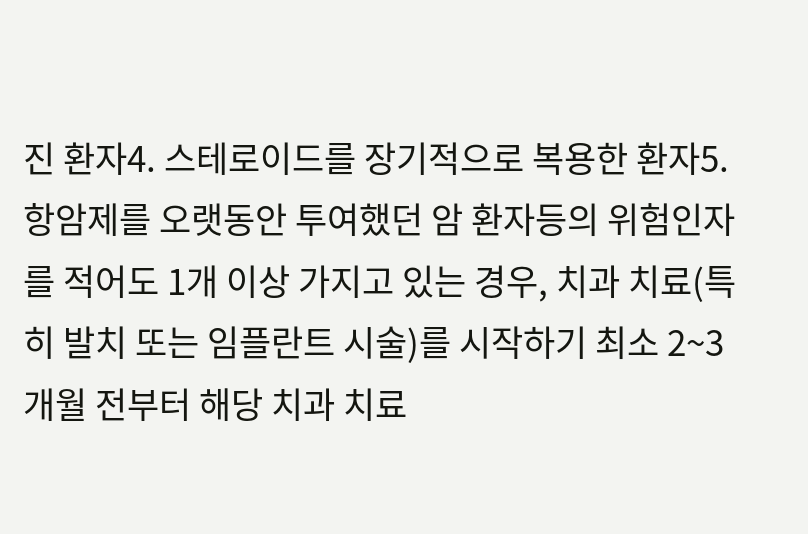진 환자4. 스테로이드를 장기적으로 복용한 환자5. 항암제를 오랫동안 투여했던 암 환자등의 위험인자를 적어도 1개 이상 가지고 있는 경우, 치과 치료(특히 발치 또는 임플란트 시술)를 시작하기 최소 2~3개월 전부터 해당 치과 치료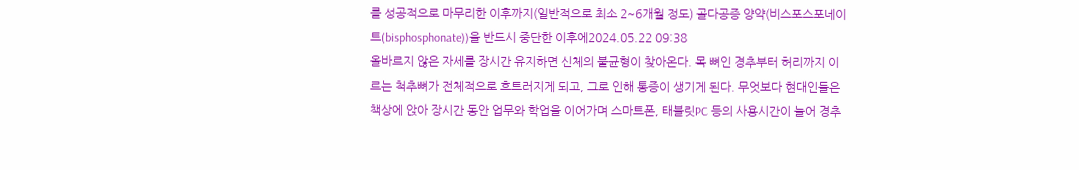를 성공적으로 마무리한 이후까지(일반적으로 최소 2~6개월 정도) 골다공증 양약(비스포스포네이트(bisphosphonate))을 반드시 중단한 이후에2024.05.22 09:38
올바르지 않은 자세를 장시간 유지하면 신체의 불균형이 찾아온다. 목 뼈인 경추부터 허리까지 이르는 척추뼈가 전체적으로 흐트러지게 되고, 그로 인해 통증이 생기게 된다. 무엇보다 현대인들은 책상에 앉아 장시간 동안 업무와 학업을 이어가며 스마트폰, 태블릿PC 등의 사용시간이 늘어 경추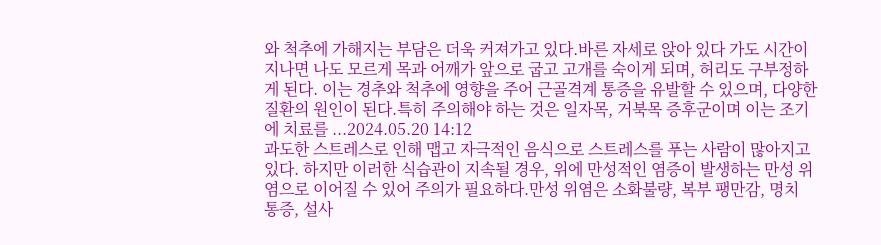와 척추에 가해지는 부담은 더욱 커져가고 있다.바른 자세로 앉아 있다 가도 시간이 지나면 나도 모르게 목과 어깨가 앞으로 굽고 고개를 숙이게 되며, 허리도 구부정하게 된다. 이는 경추와 척추에 영향을 주어 근골격계 통증을 유발할 수 있으며, 다양한 질환의 원인이 된다.특히 주의해야 하는 것은 일자목, 거북목 증후군이며 이는 조기에 치료를 ...2024.05.20 14:12
과도한 스트레스로 인해 맵고 자극적인 음식으로 스트레스를 푸는 사람이 많아지고 있다. 하지만 이러한 식습관이 지속될 경우, 위에 만성적인 염증이 발생하는 만성 위염으로 이어질 수 있어 주의가 필요하다.만성 위염은 소화불량, 복부 팽만감, 명치 통증, 설사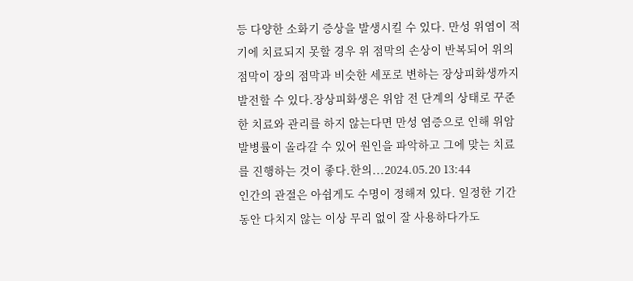등 다양한 소화기 증상을 발생시킬 수 있다. 만성 위염이 적기에 치료되지 못할 경우 위 점막의 손상이 반복되어 위의 점막이 장의 점막과 비슷한 세포로 변하는 장상피화생까지 발전할 수 있다.장상피화생은 위암 전 단계의 상태로 꾸준한 치료와 관리를 하지 않는다면 만성 염증으로 인해 위암 발병률이 올라갈 수 있어 원인을 파악하고 그에 맞는 치료를 진행하는 것이 좋다.한의...2024.05.20 13:44
인간의 관절은 아쉽게도 수명이 정해져 있다. 일정한 기간 동안 다치지 않는 이상 무리 없이 잘 사용하다가도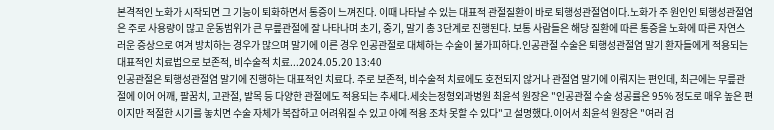본격적인 노화가 시작되면 그 기능이 퇴화하면서 통증이 느껴진다. 이때 나타날 수 있는 대표적 관절질환이 바로 퇴행성관절염이다.노화가 주 원인인 퇴행성관절염은 주로 사용량이 많고 운동범위가 큰 무릎관절에 잘 나타나며 초기, 중기, 말기 총 3단계로 진행된다. 보통 사람들은 해당 질환에 따른 통증을 노화에 따른 자연스러운 증상으로 여겨 방치하는 경우가 많으며 말기에 이른 경우 인공관절로 대체하는 수술이 불가피하다.인공관절 수술은 퇴행성관절염 말기 환자들에게 적용되는 대표적인 치료법으로 보존적, 비수술적 치료...2024.05.20 13:40
인공관절은 퇴행성관절염 말기에 진행하는 대표적인 치료다. 주로 보존적, 비수술적 치료에도 호전되지 않거나 관절염 말기에 이뤄지는 편인데, 최근에는 무릎관절에 이어 어깨, 팔꿈치, 고관절, 발목 등 다양한 관절에도 적용되는 추세다.세솟는정형외과병원 최윤석 원장은 "인공관절 수술 성공률은 95% 정도로 매우 높은 편이지만 적절한 시기를 놓치면 수술 자체가 복잡하고 어려워질 수 있고 아예 적용 조차 못할 수 있다"고 설명했다.이어서 최윤석 원장은 "여러 검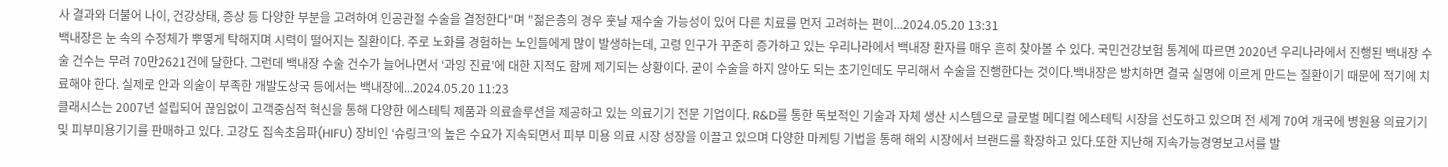사 결과와 더불어 나이, 건강상태, 증상 등 다양한 부분을 고려하여 인공관절 수술을 결정한다"며 "젊은층의 경우 훗날 재수술 가능성이 있어 다른 치료를 먼저 고려하는 편이...2024.05.20 13:31
백내장은 눈 속의 수정체가 뿌옇게 탁해지며 시력이 떨어지는 질환이다. 주로 노화를 경험하는 노인들에게 많이 발생하는데, 고령 인구가 꾸준히 증가하고 있는 우리나라에서 백내장 환자를 매우 흔히 찾아볼 수 있다. 국민건강보험 통계에 따르면 2020년 우리나라에서 진행된 백내장 수술 건수는 무려 70만2621건에 달한다. 그런데 백내장 수술 건수가 늘어나면서 ‘과잉 진료’에 대한 지적도 함께 제기되는 상황이다. 굳이 수술을 하지 않아도 되는 초기인데도 무리해서 수술을 진행한다는 것이다.백내장은 방치하면 결국 실명에 이르게 만드는 질환이기 때문에 적기에 치료해야 한다. 실제로 안과 의술이 부족한 개발도상국 등에서는 백내장에...2024.05.20 11:23
클래시스는 2007년 설립되어 끊임없이 고객중심적 혁신을 통해 다양한 에스테틱 제품과 의료솔루션을 제공하고 있는 의료기기 전문 기업이다. R&D를 통한 독보적인 기술과 자체 생산 시스템으로 글로벌 메디컬 에스테틱 시장을 선도하고 있으며 전 세계 70여 개국에 병원용 의료기기 및 피부미용기기를 판매하고 있다. 고강도 집속초음파(HIFU) 장비인 ‘슈링크’의 높은 수요가 지속되면서 피부 미용 의료 시장 성장을 이끌고 있으며 다양한 마케팅 기법을 통해 해외 시장에서 브랜드를 확장하고 있다.또한 지난해 지속가능경영보고서를 발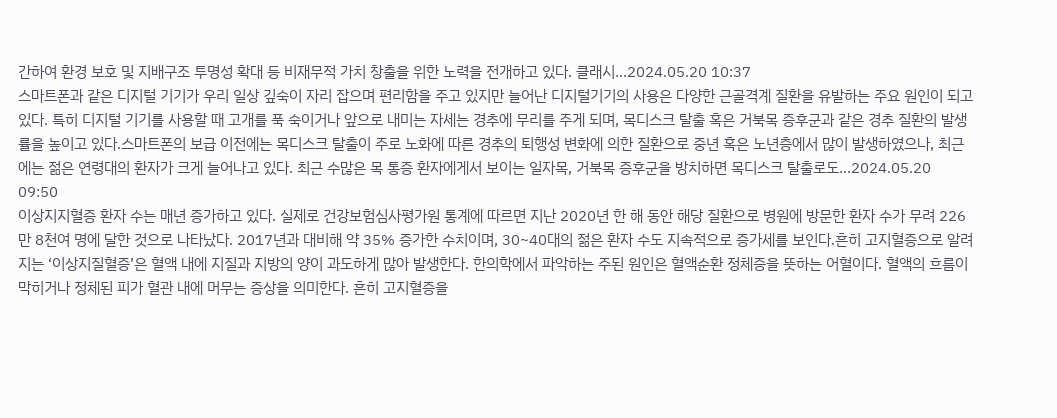간하여 환경 보호 및 지배구조 투명성 확대 등 비재무적 가치 창출을 위한 노력을 전개하고 있다. 클래시...2024.05.20 10:37
스마트폰과 같은 디지털 기기가 우리 일상 깊숙이 자리 잡으며 편리함을 주고 있지만 늘어난 디지털기기의 사용은 다양한 근골격계 질환을 유발하는 주요 원인이 되고 있다. 특히 디지털 기기를 사용할 때 고개를 푹 숙이거나 앞으로 내미는 자세는 경추에 무리를 주게 되며, 목디스크 탈출 혹은 거북목 증후군과 같은 경추 질환의 발생률을 높이고 있다.스마트폰의 보급 이전에는 목디스크 탈출이 주로 노화에 따른 경추의 퇴행성 변화에 의한 질환으로 중년 혹은 노년층에서 많이 발생하였으나, 최근에는 젊은 연령대의 환자가 크게 늘어나고 있다. 최근 수많은 목 통증 환자에게서 보이는 일자목, 거북목 증후군을 방치하면 목디스크 탈출로도...2024.05.20 09:50
이상지지혈증 환자 수는 매년 증가하고 있다. 실제로 건강보험심사평가원 통계에 따르면 지난 2020년 한 해 동안 해당 질환으로 병원에 방문한 환자 수가 무려 226만 8천여 명에 달한 것으로 나타났다. 2017년과 대비해 약 35% 증가한 수치이며, 30~40대의 젊은 환자 수도 지속적으로 증가세를 보인다.흔히 고지혈증으로 알려지는 ‘이상지질혈증’은 혈액 내에 지질과 지방의 양이 과도하게 많아 발생한다. 한의학에서 파악하는 주된 원인은 혈액순환 정체증을 뜻하는 어혈이다. 혈액의 흐름이 막히거나 정체된 피가 혈관 내에 머무는 증상을 의미한다. 흔히 고지혈증을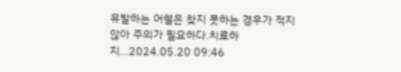유발하는 어혈은 찾지 못하는 경우가 적지 않아 주의가 필요하다.치료하지...2024.05.20 09:46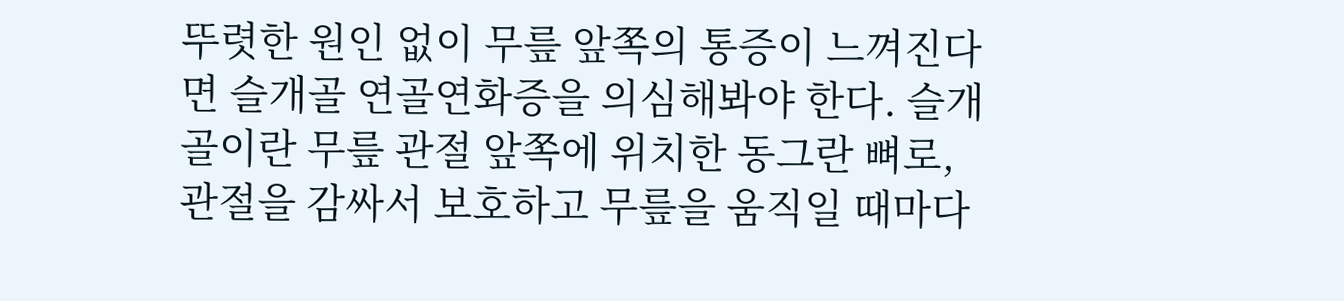뚜렷한 원인 없이 무릎 앞쪽의 통증이 느껴진다면 슬개골 연골연화증을 의심해봐야 한다. 슬개골이란 무릎 관절 앞쪽에 위치한 동그란 뼈로, 관절을 감싸서 보호하고 무릎을 움직일 때마다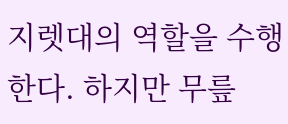지렛대의 역할을 수행한다. 하지만 무릎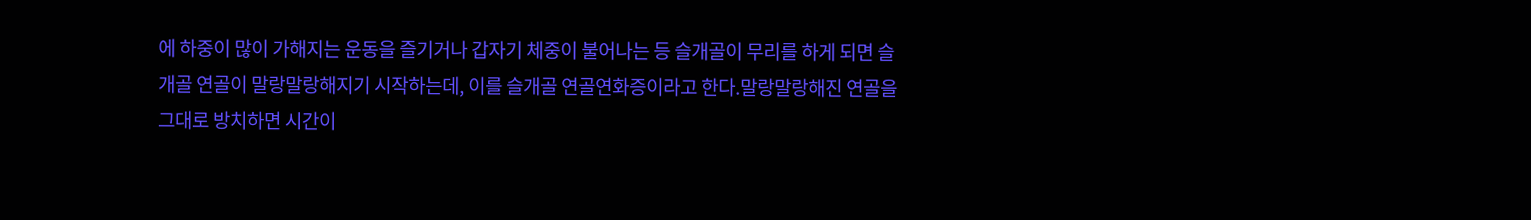에 하중이 많이 가해지는 운동을 즐기거나 갑자기 체중이 불어나는 등 슬개골이 무리를 하게 되면 슬개골 연골이 말랑말랑해지기 시작하는데, 이를 슬개골 연골연화증이라고 한다.말랑말랑해진 연골을 그대로 방치하면 시간이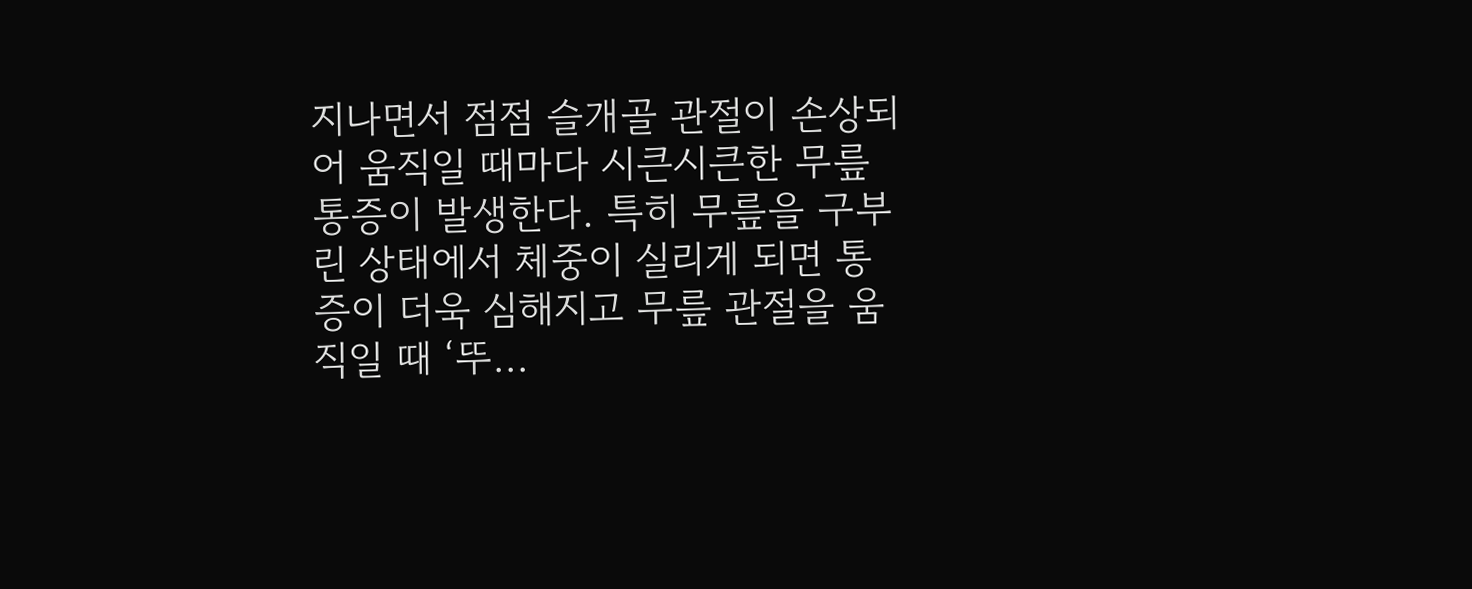지나면서 점점 슬개골 관절이 손상되어 움직일 때마다 시큰시큰한 무릎통증이 발생한다. 특히 무릎을 구부린 상태에서 체중이 실리게 되면 통증이 더욱 심해지고 무릎 관절을 움직일 때 ‘뚜...